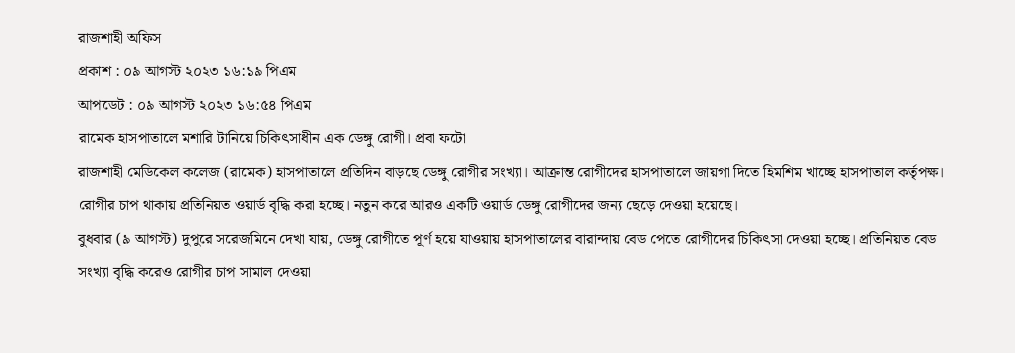রাজশাহী অফিস
প্রকাশ : ০৯ আগস্ট ২০২৩ ১৬:১৯ পিএম
আপডেট : ০৯ আগস্ট ২০২৩ ১৬:৫৪ পিএম
রামেক হাসপাতালে মশারি টানিয়ে চিকিৎসাধীন এক ডেঙ্গু রোগী। প্রবা ফটো
রাজশাহী মেডিকেল কলেজ (রামেক) হাসপাতালে প্রতিদিন বাড়ছে ডেঙ্গু রোগীর সংখ্যা। আক্রান্ত রোগীদের হাসপাতালে জায়গা দিতে হিমশিম খাচ্ছে হাসপাতাল কর্তৃপক্ষ। রোগীর চাপ থাকায় প্রতিনিয়ত ওয়ার্ড বৃদ্ধি করা হচ্ছে। নতুন করে আরও একটি ওয়ার্ড ডেঙ্গু রোগীদের জন্য ছেড়ে দেওয়া হয়েছে।
বুধবার (৯ আগস্ট) দুপুরে সরেজমিনে দেখা যায়, ডেঙ্গু রোগীতে পূর্ণ হয়ে যাওয়ায় হাসপাতালের বারান্দায় বেড পেতে রোগীদের চিকিৎসা দেওয়া হচ্ছে। প্রতিনিয়ত বেড সংখ্যা বৃদ্ধি করেও রোগীর চাপ সামাল দেওয়া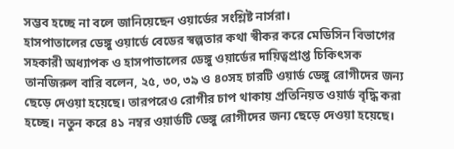সম্ভব হচ্ছে না বলে জানিয়েছেন ওয়ার্ডের সংশ্লিষ্ট নার্সরা।
হাসপাতালের ডেঙ্গু ওয়ার্ডে বেডের স্বল্পতার কথা স্বীকর করে মেডিসিন বিভাগের সহকারী অধ্যাপক ও হাসপাতালের ডেঙ্গু ওয়ার্ডের দায়িত্বপ্রাপ্ত চিকিৎসক তানজিরুল বারি বলেন, ২৫, ৩০, ৩৯ ও ৪০সহ চারটি ওয়ার্ড ডেঙ্গু রোগীদের জন্য ছেড়ে দেওয়া হয়েছে। তারপরেও রোগীর চাপ থাকায় প্রতিনিয়ত ওয়ার্ড বৃদ্ধি করা হচ্ছে। নতুন করে ৪১ নম্বর ওয়ার্ডটি ডেঙ্গু রোগীদের জন্য ছেড়ে দেওয়া হয়েছে।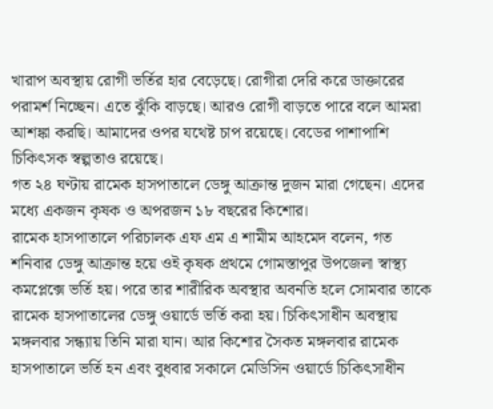খারাপ অবস্থায় রোগী ভর্তির হার বেড়েছে। রোগীরা দেরি করে ডাক্তারের পরামর্শ নিচ্ছেন। এতে ঝুঁকি বাড়ছে। আরও রোগী বাড়তে পারে বলে আমরা আশঙ্কা করছি। আমাদের ওপর যথেষ্ট চাপ রয়েছে। বেডের পাশাপাশি চিকিৎসক স্বল্পতাও রয়েছে।
গত ২৪ ঘণ্টায় রামেক হাসপাতালে ডেঙ্গু আক্রান্ত দুজন মারা গেছেন। এদের মধ্যে একজন কৃষক ও অপরজন ১৮ বছরের কিশোর।
রামেক হাসপাতালে পরিচালক এফ এম এ শামীম আহমেদ বলেন, গত শনিবার ডেঙ্গু আক্রান্ত হয়ে ওই কৃষক প্রথমে গোমস্তাপুর উপজেলা স্বাস্থ্য কমপ্লেক্সে ভর্তি হয়। পরে তার শারীরিক অবস্থার অবনতি হলে সোমবার তাকে রামেক হাসপাতালের ডেঙ্গু ওয়ার্ডে ভর্তি করা হয়। চিকিৎসাধীন অবস্থায় মঙ্গলবার সন্ধ্যায় তিনি মারা যান। আর কিশোর সৈকত মঙ্গলবার রামেক হাসপাতালে ভর্তি হন এবং বুধবার সকালে মেডিসিন ওয়ার্ডে চিকিৎসাধীন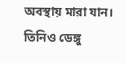অবস্থায় মারা যান। তিনিও ডেঙ্গু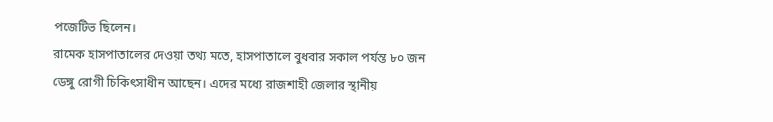পজেটিভ ছিলেন।
রামেক হাসপাতালের দেওয়া তথ্য মতে, হাসপাতালে বুধবার সকাল পর্যন্ত ৮০ জন ডেঙ্গু রোগী চিকিৎসাধীন আছেন। এদের মধ্যে রাজশাহী জেলার স্থানীয়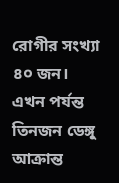রোগীর সংখ্যা ৪০ জন। এখন পর্যন্ত তিনজন ডেঙ্গু আক্রান্ত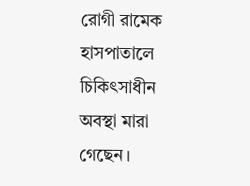রোগী রামেক হাসপাতালে চিকিৎসাধীন অবস্থা মারা গেছেন।